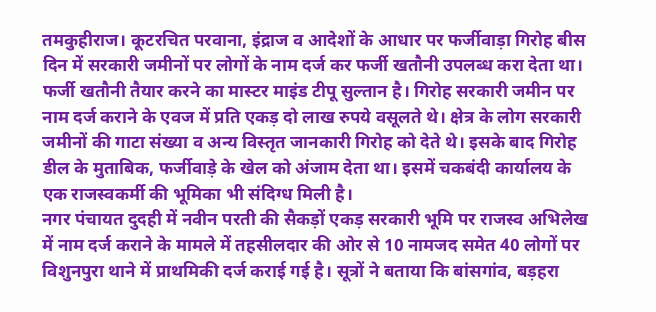तमकुहीराज। कूटरचित परवाना, इंद्राज व आदेशों के आधार पर फर्जीवाड़ा गिरोह बीस दिन में सरकारी जमीनों पर लोगों के नाम दर्ज कर फर्जी खतौनी उपलब्ध करा देता था। फर्जी खतौनी तैयार करने का मास्टर माइंड टीपू सुल्तान है। गिरोह सरकारी जमीन पर नाम दर्ज कराने के एवज में प्रति एकड़ दो लाख रुपये वसूलते थे। क्षेत्र के लोग सरकारी जमीनों की गाटा संख्या व अन्य विस्तृत जानकारी गिरोह को देते थे। इसके बाद गिरोह डील के मुताबिक, फर्जीवाड़े के खेल को अंजाम देता था। इसमें चकबंदी कार्यालय के एक राजस्वकर्मी की भूमिका भी संदिग्ध मिली है।
नगर पंचायत दुदही में नवीन परती की सैकड़ों एकड़ सरकारी भूमि पर राजस्व अभिलेख में नाम दर्ज कराने के मामले में तहसीलदार की ओर से 10 नामजद समेत 40 लोगों पर विशुनपुरा थाने में प्राथमिकी दर्ज कराई गई है। सूत्रों ने बताया कि बांसगांव, बड़हरा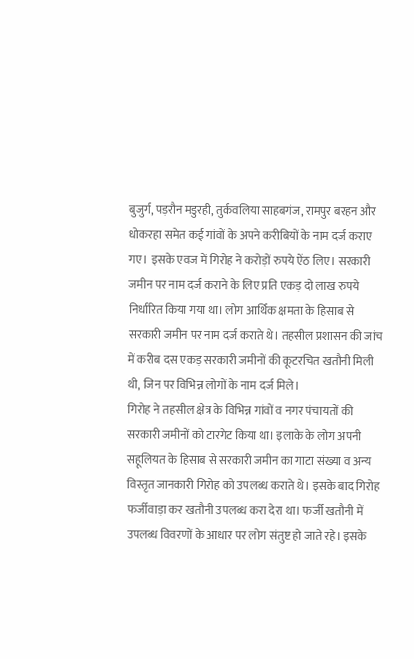बुजुर्ग, पड़रौन मडुरही, तुर्कवलिया साहबगंज, रामपुर बरहन और धोकरहा समेत कई गांवों के अपने करीबियों के नाम दर्ज कराए गए। इसके एवज में गिरोह ने करोड़ों रुपये ऐंठ लिए। सरकारी जमीन पर नाम दर्ज कराने के लिए प्रति एकड़ दो लाख रुपये निर्धारित किया गया था। लोग आर्थिक क्षमता के हिसाब से सरकारी जमीन पर नाम दर्ज कराते थे। तहसील प्रशासन की जांच में करीब दस एकड़ सरकारी जमीनों की कूटरचित खतौनी मिली थी, जिन पर विभिन्न लोगों के नाम दर्ज मिले।
गिरोह ने तहसील क्षेत्र के विभिन्न गांवों व नगर पंचायतों की सरकारी जमीनों को टारगेट किया था। इलाके के लोग अपनी सहूलियत के हिसाब से सरकारी जमीन का गाटा संख्या व अन्य विस्तृत जानकारी गिरोह को उपलब्ध कराते थे। इसके बाद गिरोह फर्जीवाड़ा कर खतौनी उपलब्ध करा देरा था। फर्जी खतौनी में उपलब्ध विवरणों के आधार पर लोग संतुष्ट हो जाते रहे। इसके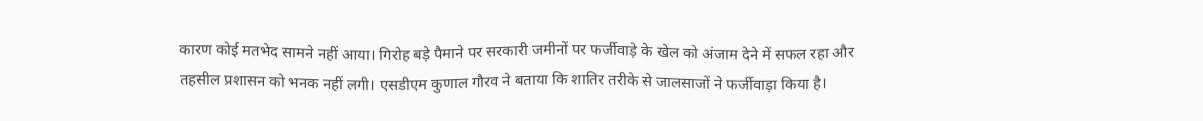कारण कोई मतभेद सामने नहीं आया। गिरोह बड़े पैमाने पर सरकारी जमीनों पर फर्जीवाड़े के खेल को अंजाम देने में सफल रहा और तहसील प्रशासन को भनक नहीं लगी। एसडीएम कुणाल गौरव ने बताया कि शातिर तरीके से जालसाजों ने फर्जीवाड़ा किया है।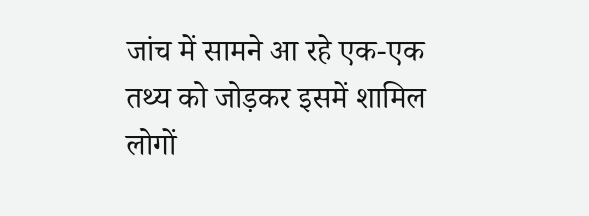जांच में सामने आ रहे एक-एक तथ्य को जोड़कर इसमें शामिल लोगों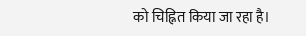को चिह्नित किया जा रहा है।